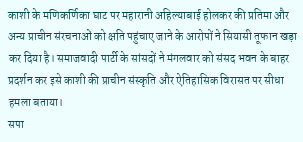काशी के मणिकर्णिका घाट पर महारानी अहिल्याबाई होलकर की प्रतिमा और अन्य प्राचीन संरचनाओं को क्षति पहुंचाए जाने के आरोपों ने सियासी तूफान खड़ा कर दिया है। समाजवादी पार्टी के सांसदों ने मंगलवार को संसद भवन के बाहर प्रदर्शन कर इसे काशी की प्राचीन संस्कृति और ऐतिहासिक विरासत पर सीधा हमला बताया।
सपा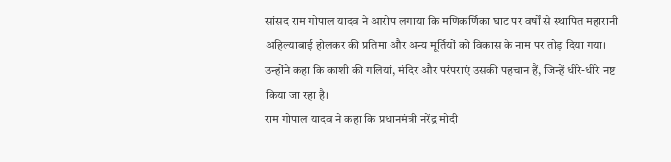सांसद राम गोपाल यादव ने आरोप लगाया कि मणिकर्णिका घाट पर वर्षों से स्थापित महारानी अहिल्याबाई होलकर की प्रतिमा और अन्य मूर्तियों को विकास के नाम पर तोड़ दिया गया। उन्होंने कहा कि काशी की गलियां, मंदिर और परंपराएं उसकी पहचान हैं, जिन्हें धीरे-धीरे नष्ट किया जा रहा है।
राम गोपाल यादव ने कहा कि प्रधानमंत्री नरेंद्र मोदी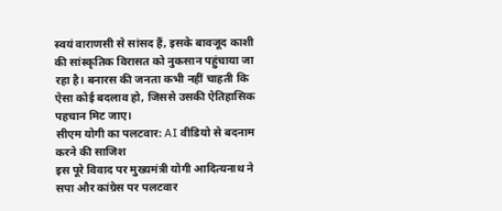स्वयं वाराणसी से सांसद हैं, इसके बावजूद काशी की सांस्कृतिक विरासत को नुकसान पहुंचाया जा रहा है। बनारस की जनता कभी नहीं चाहती कि ऐसा कोई बदलाव हो, जिससे उसकी ऐतिहासिक पहचान मिट जाए।
सीएम योगी का पलटवार: AI वीडियो से बदनाम करने की साजिश
इस पूरे विवाद पर मुख्यमंत्री योगी आदित्यनाथ ने सपा और कांग्रेस पर पलटवार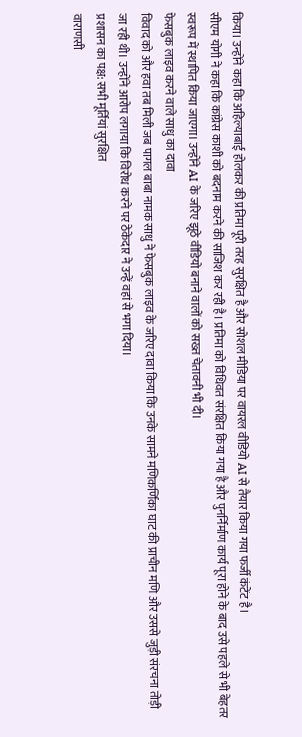किया। उन्होंने कहा कि अहिल्याबाई होलकर की प्रतिमा पूरी तरह सुरक्षित है और सोशल मीडिया पर वायरल वीडियो AI से तैयार किया गया फर्जी कंटेंट है।
सीएम योगी ने कहा कि कांग्रेस काशी को बदनाम करने की साजिश कर रही है। प्रतिमा को विधिवत संरक्षित किया गया है और पुनर्निर्माण कार्य पूरा होने के बाद उसे पहले से भी बेहतर स्वरूप में स्थापित किया जाएगा। उन्होंने AI के जरिए झूठे वीडियो बनाने वालों को सख्त चेतावनी भी दी।
फेसबुक लाइव करने वाले साधु का दावा
विवाद को और हवा तब मिली जब पागल बाबा नामक साधु ने फेसबुक लाइव के जरिए दावा किया कि उनके सामने मणिकर्णिका घाट की प्राचीन मणि और उससे जुड़ी संरचना तोड़ी जा रही थी। उन्होंने आरोप लगाया कि विरोध करने पर ठेकेदार ने उन्हें वहां से भगा दिया।
प्रशासन का पक्ष: सभी मूर्तियां सुरक्षित
वाराणसी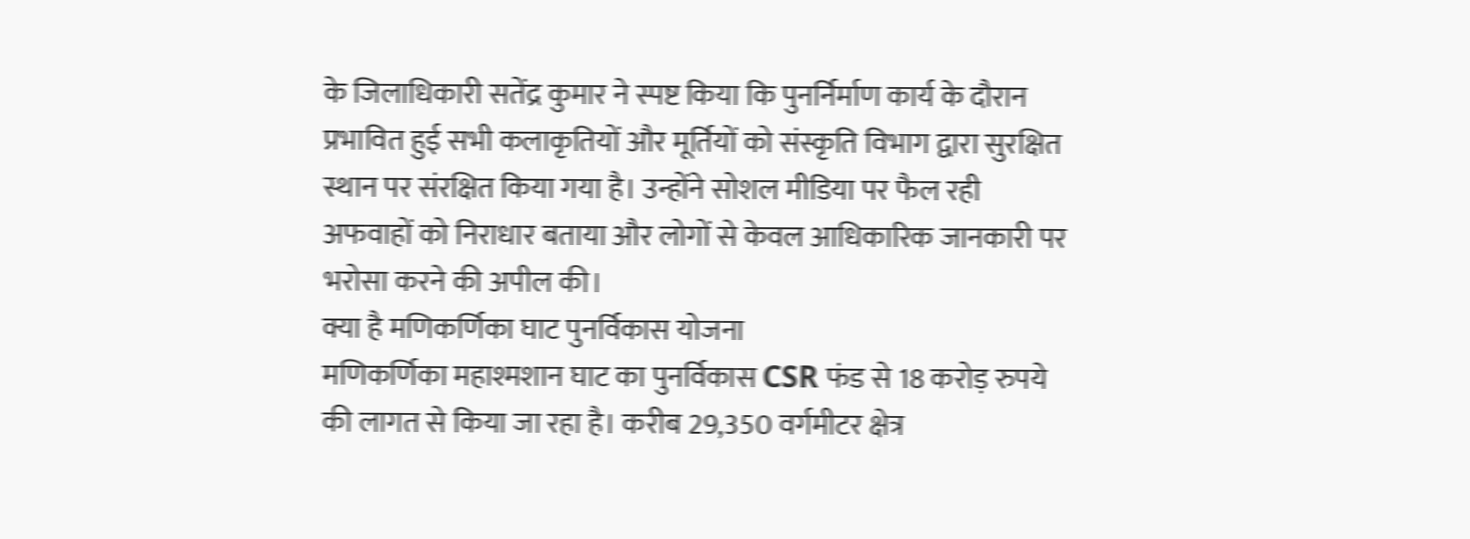के जिलाधिकारी सतेंद्र कुमार ने स्पष्ट किया कि पुनर्निर्माण कार्य के दौरान प्रभावित हुई सभी कलाकृतियों और मूर्तियों को संस्कृति विभाग द्वारा सुरक्षित स्थान पर संरक्षित किया गया है। उन्होंने सोशल मीडिया पर फैल रही अफवाहों को निराधार बताया और लोगों से केवल आधिकारिक जानकारी पर भरोसा करने की अपील की।
क्या है मणिकर्णिका घाट पुनर्विकास योजना
मणिकर्णिका महाश्मशान घाट का पुनर्विकास CSR फंड से 18 करोड़ रुपये की लागत से किया जा रहा है। करीब 29,350 वर्गमीटर क्षेत्र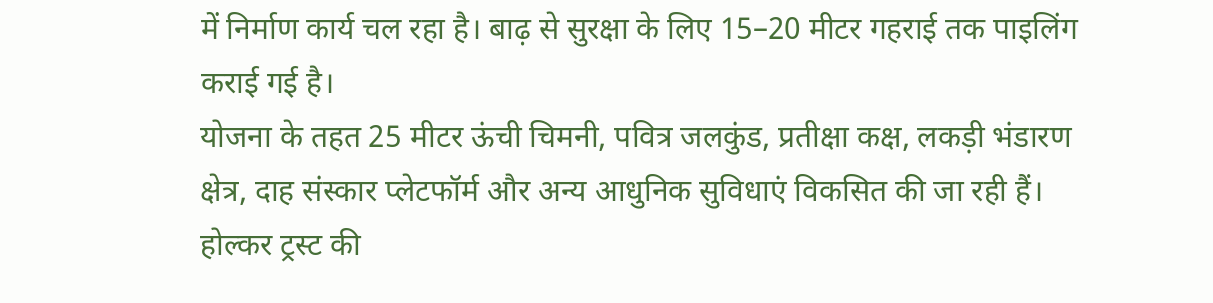में निर्माण कार्य चल रहा है। बाढ़ से सुरक्षा के लिए 15–20 मीटर गहराई तक पाइलिंग कराई गई है।
योजना के तहत 25 मीटर ऊंची चिमनी, पवित्र जलकुंड, प्रतीक्षा कक्ष, लकड़ी भंडारण क्षेत्र, दाह संस्कार प्लेटफॉर्म और अन्य आधुनिक सुविधाएं विकसित की जा रही हैं।
होल्कर ट्रस्ट की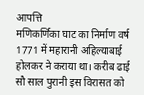आपत्ति
मणिकर्णिका घाट का निर्माण वर्ष 1771 में महारानी अहिल्याबाई होलकर ने कराया था। करीब ढाई सौ साल पुरानी इस विरासत को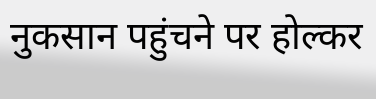नुकसान पहुंचने पर होल्कर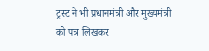ट्रस्ट ने भी प्रधानमंत्री और मुख्यमंत्री को पत्र लिखकर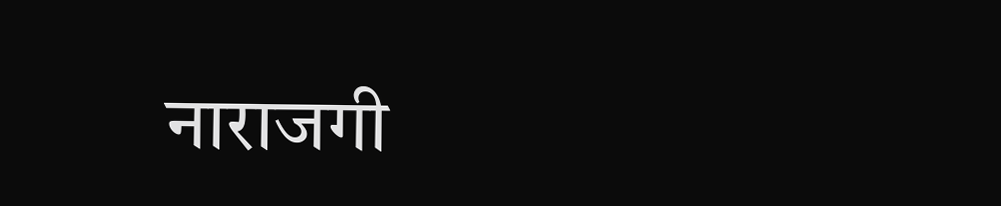नाराजगी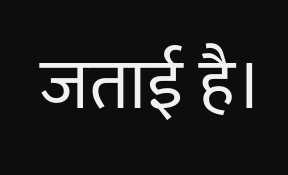जताई है।